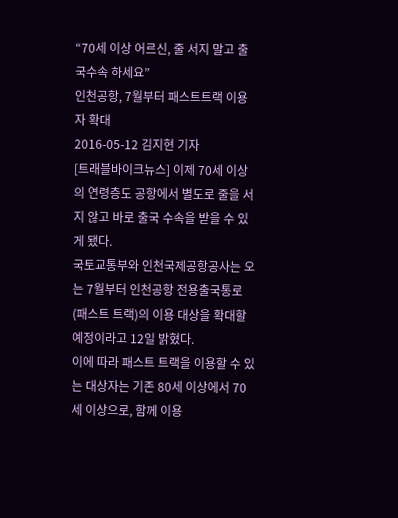“70세 이상 어르신, 줄 서지 말고 출국수속 하세요”
인천공항, 7월부터 패스트트랙 이용자 확대
2016-05-12 김지현 기자
[트래블바이크뉴스] 이제 70세 이상의 연령층도 공항에서 별도로 줄을 서지 않고 바로 출국 수속을 받을 수 있게 됐다.
국토교통부와 인천국제공항공사는 오는 7월부터 인천공항 전용출국통로(패스트 트랙)의 이용 대상을 확대할 예정이라고 12일 밝혔다.
이에 따라 패스트 트랙을 이용할 수 있는 대상자는 기존 80세 이상에서 70세 이상으로, 함께 이용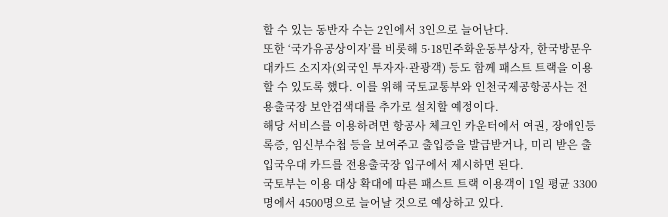할 수 있는 동반자 수는 2인에서 3인으로 늘어난다.
또한 ‘국가유공상이자’를 비롯해 5·18민주화운동부상자, 한국방문우대카드 소지자(외국인 투자자·관광객) 등도 함께 패스트 트랙을 이용할 수 있도록 했다. 이를 위해 국토교통부와 인천국제공항공사는 전용출국장 보안검색대를 추가로 설치할 예정이다.
해당 서비스를 이용하려면 항공사 체크인 카운터에서 여권, 장애인등록증, 임신부수첩 등을 보여주고 출입증을 발급받거나, 미리 받은 출입국우대 카드를 전용출국장 입구에서 제시하면 된다.
국토부는 이용 대상 확대에 따른 패스트 트랙 이용객이 1일 평균 3300명에서 4500명으로 늘어날 것으로 예상하고 있다.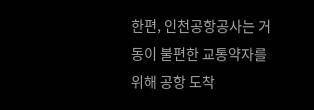한편, 인천공항공사는 거동이 불편한 교통약자를 위해 공항 도착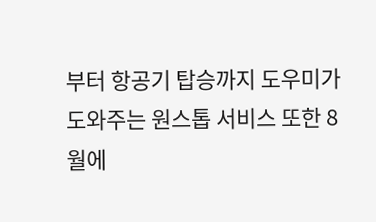부터 항공기 탑승까지 도우미가 도와주는 원스톱 서비스 또한 8월에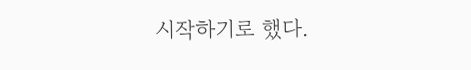시작하기로 했다.